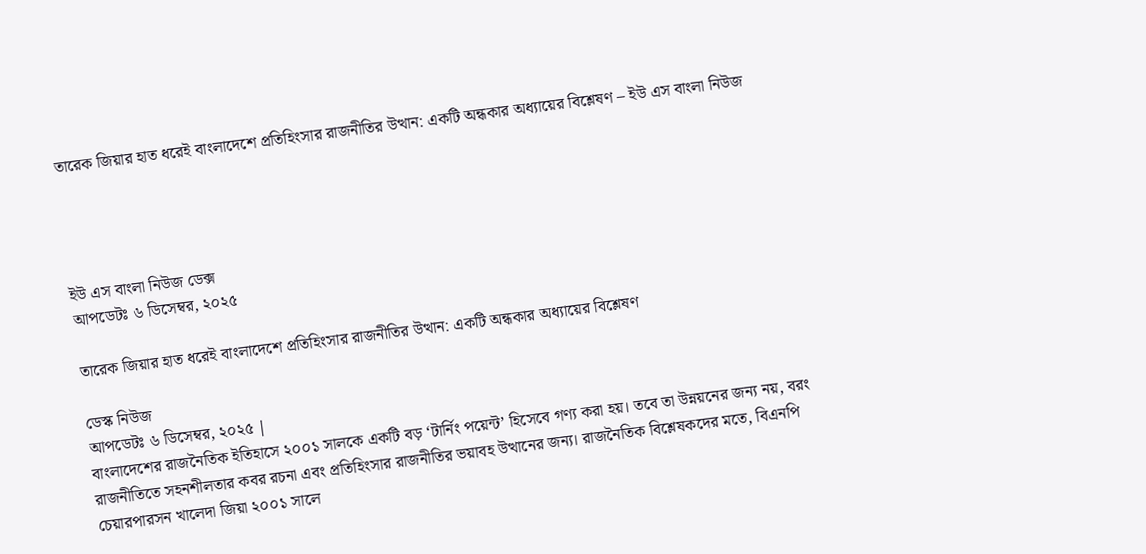তারেক জিয়ার হাত ধরেই বাংলাদেশে প্রতিহিংসার রাজনীতির উত্থান: একটি অন্ধকার অধ্যায়ের বিশ্লেষণ – ইউ এস বাংলা নিউজ




ইউ এস বাংলা নিউজ ডেক্স
আপডেটঃ ৬ ডিসেম্বর, ২০২৫

তারেক জিয়ার হাত ধরেই বাংলাদেশে প্রতিহিংসার রাজনীতির উত্থান: একটি অন্ধকার অধ্যায়ের বিশ্লেষণ

ডেস্ক নিউজ
আপডেটঃ ৬ ডিসেম্বর, ২০২৫ |
বাংলাদেশের রাজনৈতিক ইতিহাসে ২০০১ সালকে একটি বড় ‘টার্নিং পয়েন্ট’ হিসেবে গণ্য করা হয়। তবে তা উন্নয়নের জন্য নয়, বরং রাজনীতিতে সহনশীলতার কবর রচনা এবং প্রতিহিংসার রাজনীতির ভয়াবহ উত্থানের জন্য। রাজনৈতিক বিশ্লেষকদের মতে, বিএনপি চেয়ারপারসন খালেদা জিয়া ২০০১ সালে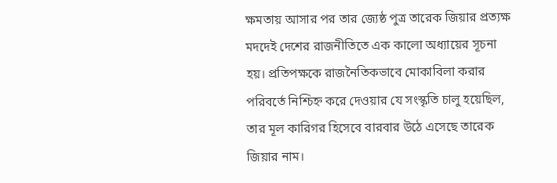ক্ষমতায় আসার পর তার জ্যেষ্ঠ পুত্র তারেক জিয়ার প্রত্যক্ষ মদদেই দেশের রাজনীতিতে এক কালো অধ্যায়ের সূচনা হয়। প্রতিপক্ষকে রাজনৈতিকভাবে মোকাবিলা করার পরিবর্তে নিশ্চিহ্ন করে দেওয়ার যে সংস্কৃতি চালু হয়েছিল, তার মূল কারিগর হিসেবে বারবার উঠে এসেছে তারেক জিয়ার নাম।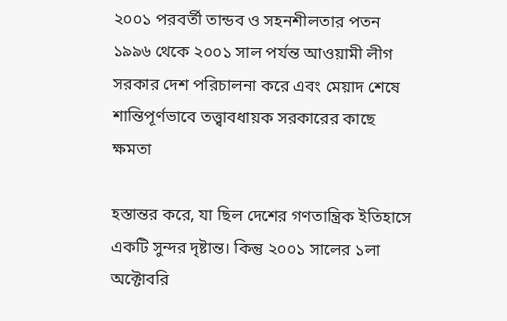২০০১ পরবর্তী তান্ডব ও সহনশীলতার পতন ১৯৯৬ থেকে ২০০১ সাল পর্যন্ত আওয়ামী লীগ সরকার দেশ পরিচালনা করে এবং মেয়াদ শেষে শান্তিপূর্ণভাবে তত্ত্বাবধায়ক সরকারের কাছে ক্ষমতা

হস্তান্তর করে, যা ছিল দেশের গণতান্ত্রিক ইতিহাসে একটি সুন্দর দৃষ্টান্ত। কিন্তু ২০০১ সালের ১লা অক্টোবরি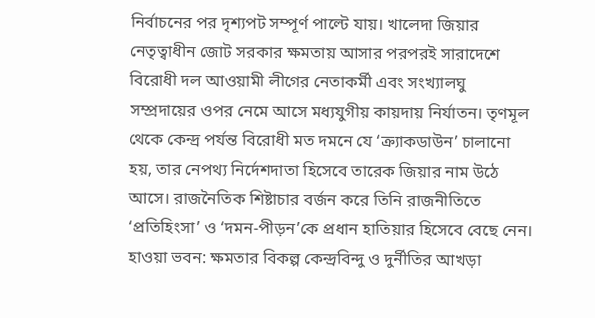নির্বাচনের পর দৃশ্যপট সম্পূর্ণ পাল্টে যায়। খালেদা জিয়ার নেতৃত্বাধীন জোট সরকার ক্ষমতায় আসার পরপরই সারাদেশে বিরোধী দল আওয়ামী লীগের নেতাকর্মী এবং সংখ্যালঘু সম্প্রদায়ের ওপর নেমে আসে মধ্যযুগীয় কায়দায় নির্যাতন। তৃণমূল থেকে কেন্দ্র পর্যন্ত বিরোধী মত দমনে যে ‘ক্র্যাকডাউন’ চালানো হয়, তার নেপথ্য নির্দেশদাতা হিসেবে তারেক জিয়ার নাম উঠে আসে। রাজনৈতিক শিষ্টাচার বর্জন করে তিনি রাজনীতিতে ‘প্রতিহিংসা’ ও ‘দমন-পীড়ন’কে প্রধান হাতিয়ার হিসেবে বেছে নেন। হাওয়া ভবন: ক্ষমতার বিকল্প কেন্দ্রবিন্দু ও দুর্নীতির আখড়া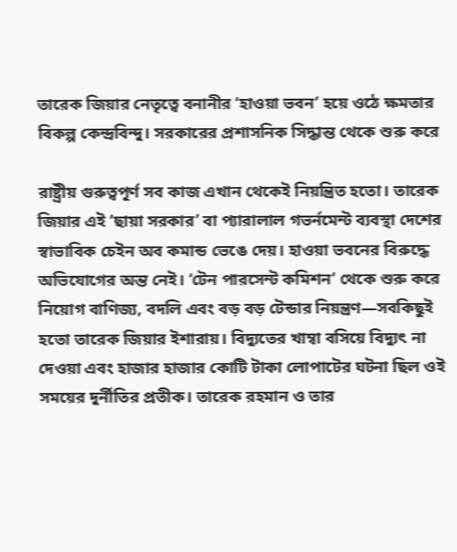তারেক জিয়ার নেতৃত্বে বনানীর ‘হাওয়া ভবন’ হয়ে ওঠে ক্ষমতার বিকল্প কেন্দ্রবিন্দু। সরকারের প্রশাসনিক সিদ্ধান্ত থেকে শুরু করে

রাষ্ট্রীয় গুরুত্বপূর্ণ সব কাজ এখান থেকেই নিয়ন্ত্রিত হতো। তারেক জিয়ার এই ‘ছায়া সরকার’ বা প্যারালাল গভর্নমেন্ট ব্যবস্থা দেশের স্বাভাবিক চেইন অব কমান্ড ভেঙে দেয়। হাওয়া ভবনের বিরুদ্ধে অভিযোগের অন্ত নেই। ‘টেন পারসেন্ট কমিশন’ থেকে শুরু করে নিয়োগ বাণিজ্য, বদলি এবং বড় বড় টেন্ডার নিয়ন্ত্রণ—সবকিছুই হতো তারেক জিয়ার ইশারায়। বিদ্যুতের খাম্বা বসিয়ে বিদ্যুৎ না দেওয়া এবং হাজার হাজার কোটি টাকা লোপাটের ঘটনা ছিল ওই সময়ের দুর্নীতির প্রতীক। তারেক রহমান ও তার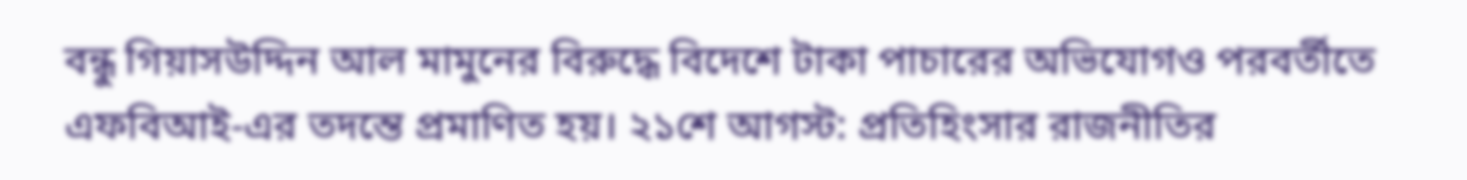বন্ধু গিয়াসউদ্দিন আল মামুনের বিরুদ্ধে বিদেশে টাকা পাচারের অভিযোগও পরবর্তীতে এফবিআই-এর তদন্তে প্রমাণিত হয়। ২১শে আগস্ট: প্রতিহিংসার রাজনীতির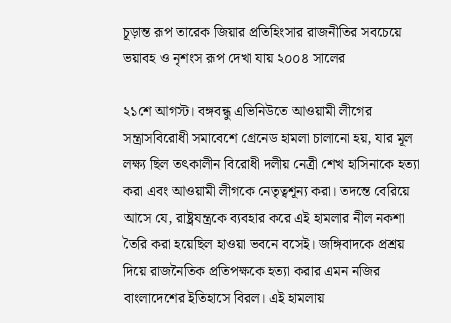চূড়ান্ত রূপ তারেক জিয়ার প্রতিহিংসার রাজনীতির সবচেয়ে ভয়াবহ ও নৃশংস রূপ দেখা যায় ২০০৪ সালের

২১শে আগস্ট। বঙ্গবন্ধু এভিনিউতে আওয়ামী লীগের সন্ত্রাসবিরোধী সমাবেশে গ্রেনেড হামলা চালানো হয়, যার মূল লক্ষ্য ছিল তৎকালীন বিরোধী দলীয় নেত্রী শেখ হাসিনাকে হত্যা করা এবং আওয়ামী লীগকে নেতৃত্বশূন্য করা। তদন্তে বেরিয়ে আসে যে, রাষ্ট্রযন্ত্রকে ব্যবহার করে এই হামলার নীল নকশা তৈরি করা হয়েছিল হাওয়া ভবনে বসেই। জঙ্গিবাদকে প্রশ্রয় দিয়ে রাজনৈতিক প্রতিপক্ষকে হত্যা করার এমন নজির বাংলাদেশের ইতিহাসে বিরল। এই হামলায়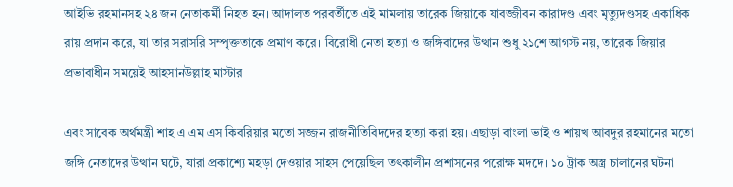আইভি রহমানসহ ২৪ জন নেতাকর্মী নিহত হন। আদালত পরবর্তীতে এই মামলায় তারেক জিয়াকে যাবজ্জীবন কারাদণ্ড এবং মৃত্যুদণ্ডসহ একাধিক রায় প্রদান করে, যা তার সরাসরি সম্পৃক্ততাকে প্রমাণ করে। বিরোধী নেতা হত্যা ও জঙ্গিবাদের উত্থান শুধু ২১শে আগস্ট নয়, তারেক জিয়ার প্রভাবাধীন সময়েই আহসানউল্লাহ মাস্টার

এবং সাবেক অর্থমন্ত্রী শাহ এ এম এস কিবরিয়ার মতো সজ্জন রাজনীতিবিদদের হত্যা করা হয়। এছাড়া বাংলা ভাই ও শায়খ আবদুর রহমানের মতো জঙ্গি নেতাদের উত্থান ঘটে, যারা প্রকাশ্যে মহড়া দেওয়ার সাহস পেয়েছিল তৎকালীন প্রশাসনের পরোক্ষ মদদে। ১০ ট্রাক অস্ত্র চালানের ঘটনা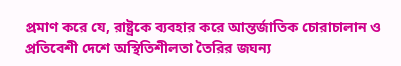প্রমাণ করে যে, রাষ্ট্রকে ব্যবহার করে আন্তর্জাতিক চোরাচালান ও প্রতিবেশী দেশে অস্থিতিশীলতা তৈরির জঘন্য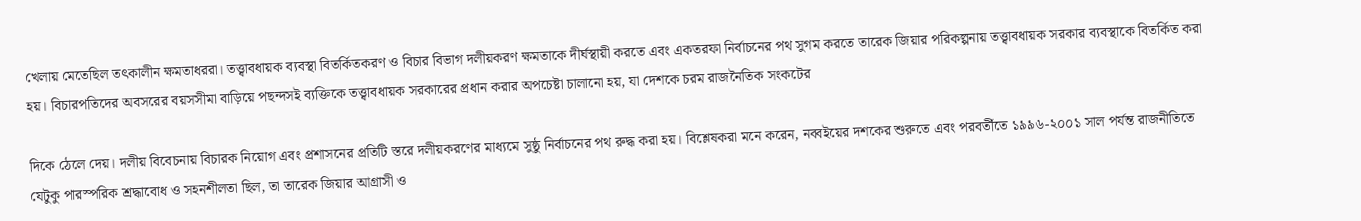খেলায় মেতেছিল তৎকালীন ক্ষমতাধররা। তত্ত্বাবধায়ক ব্যবস্থা বিতর্কিতকরণ ও বিচার বিভাগ দলীয়করণ ক্ষমতাকে দীর্ঘস্থায়ী করতে এবং একতরফা নির্বাচনের পথ সুগম করতে তারেক জিয়ার পরিকল্পনায় তত্ত্বাবধায়ক সরকার ব্যবস্থাকে বিতর্কিত করা হয়। বিচারপতিদের অবসরের বয়সসীমা বাড়িয়ে পছন্দসই ব্যক্তিকে তত্ত্বাবধায়ক সরকারের প্রধান করার অপচেষ্টা চালানো হয়, যা দেশকে চরম রাজনৈতিক সংকটের

দিকে ঠেলে দেয়। দলীয় বিবেচনায় বিচারক নিয়োগ এবং প্রশাসনের প্রতিটি স্তরে দলীয়করণের মাধ্যমে সুষ্ঠু নির্বাচনের পথ রুদ্ধ করা হয়। বিশ্লেষকরা মনে করেন, নব্বইয়ের দশকের শুরুতে এবং পরবর্তীতে ১৯৯৬-২০০১ সাল পর্যন্ত রাজনীতিতে যেটুকু পারস্পরিক শ্রদ্ধাবোধ ও সহনশীলতা ছিল, তা তারেক জিয়ার আগ্রাসী ও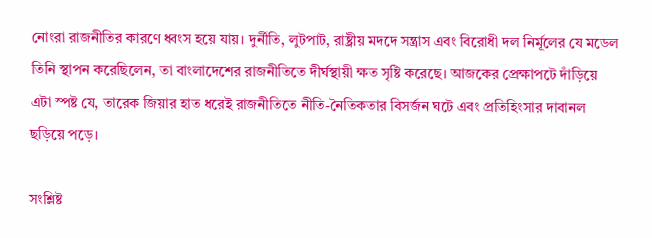নোংরা রাজনীতির কারণে ধ্বংস হয়ে যায়। দুর্নীতি, লুটপাট, রাষ্ট্রীয় মদদে সন্ত্রাস এবং বিরোধী দল নির্মূলের যে মডেল তিনি স্থাপন করেছিলেন, তা বাংলাদেশের রাজনীতিতে দীর্ঘস্থায়ী ক্ষত সৃষ্টি করেছে। আজকের প্রেক্ষাপটে দাঁড়িয়ে এটা স্পষ্ট যে, তারেক জিয়ার হাত ধরেই রাজনীতিতে নীতি-নৈতিকতার বিসর্জন ঘটে এবং প্রতিহিংসার দাবানল ছড়িয়ে পড়ে।

সংশ্লিষ্ট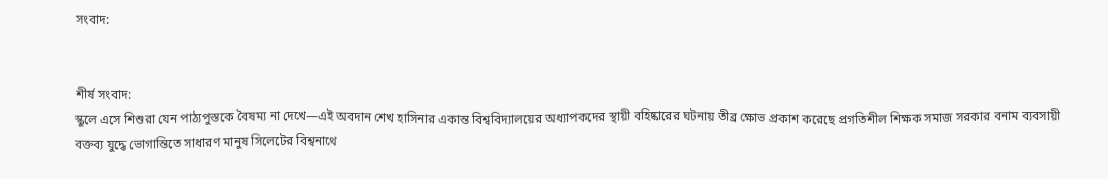সংবাদ:


শীর্ষ সংবাদ:
স্কুলে এসে শিশুরা যেন পাঠ্যপুস্তকে বৈষম্য না দেখে—এই অবদান শেখ হাসিনার একান্ত বিশ্ববিদ্যালয়ের অধ্যাপকদের স্থায়ী বহিষ্কারের ঘটনায় তীব্র ক্ষোভ প্রকাশ করেছে প্রগতিশীল শিক্ষক সমাজ সরকার বনাম ব্যবসায়ী বক্তব্য যুদ্ধে ভোগান্তিতে সাধারণ মানুষ সিলেটের বিশ্বনাথে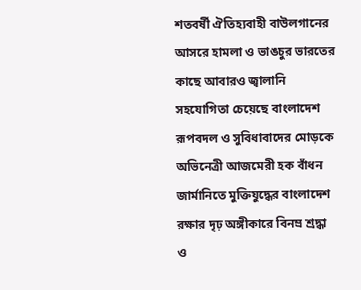শতবর্ষী ঐতিহ্যবাহী বাউলগানের আসরে হামলা ও ভাঙচুর ভারতের কাছে আবারও জ্বালানি সহযোগিতা চেয়েছে বাংলাদেশ রূপবদল ও সুবিধাবাদের মোড়কে অভিনেত্রী আজমেরী হক বাঁধন জার্মানিতে মুক্তিযুদ্ধের বাংলাদেশ রক্ষার দৃঢ় অঙ্গীকারে বিনম্র শ্রদ্ধা ও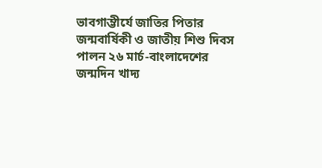ভাবগাম্ভীর্যে জাতির পিতার জন্মবার্ষিকী ও জাতীয় শিশু দিবস পালন ২৬ মার্চ-বাংলাদেশের জন্মদিন খাদ্য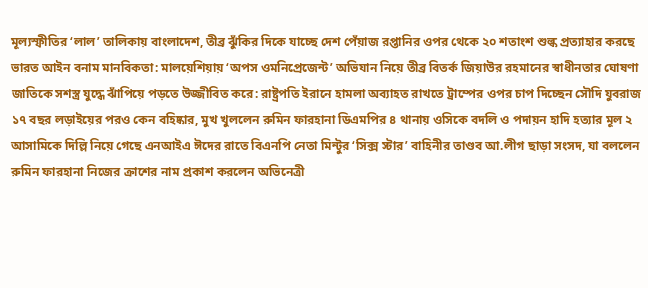মূল্যস্ফীতির ‘লাল’ তালিকায় বাংলাদেশ, তীব্র ঝুঁকির দিকে যাচ্ছে দেশ পেঁয়াজ রপ্তানির ওপর থেকে ২০ শতাংশ শুল্ক প্রত্যাহার করছে ভারত আইন বনাম মানবিকতা: মালয়েশিয়ায় ‘অপস ওমনিপ্রেজেন্ট’ অভিযান নিয়ে তীব্র বিতর্ক জিয়াউর রহমানের স্বাধীনতার ঘোষণা জাতিকে সশস্ত্র যুদ্ধে ঝাঁপিয়ে পড়তে উজ্জীবিত করে: রাষ্ট্রপতি ইরানে হামলা অব্যাহত রাখতে ট্রাম্পের ওপর চাপ দিচ্ছেন সৌদি যুবরাজ ১৭ বছর লড়াইয়ের পরও কেন বহিষ্কার, মুখ খুললেন রুমিন ফারহানা ডিএমপির ৪ থানায় ওসিকে বদলি ও পদায়ন হাদি হত্যার মূল ২ আসামিকে দিল্লি নিয়ে গেছে এনআইএ ঈদের রাতে বিএনপি নেতা মিন্টুর ‘সিক্স স্টার’ বাহিনীর তাণ্ডব আ.লীগ ছাড়া সংসদ, যা বললেন রুমিন ফারহানা নিজের ক্রাশের নাম প্রকাশ করলেন অভিনেত্রী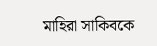মাহিরা সাকিবকে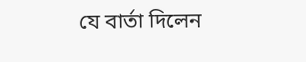যে বার্তা দিলেন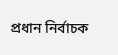প্রধান নির্বাচক